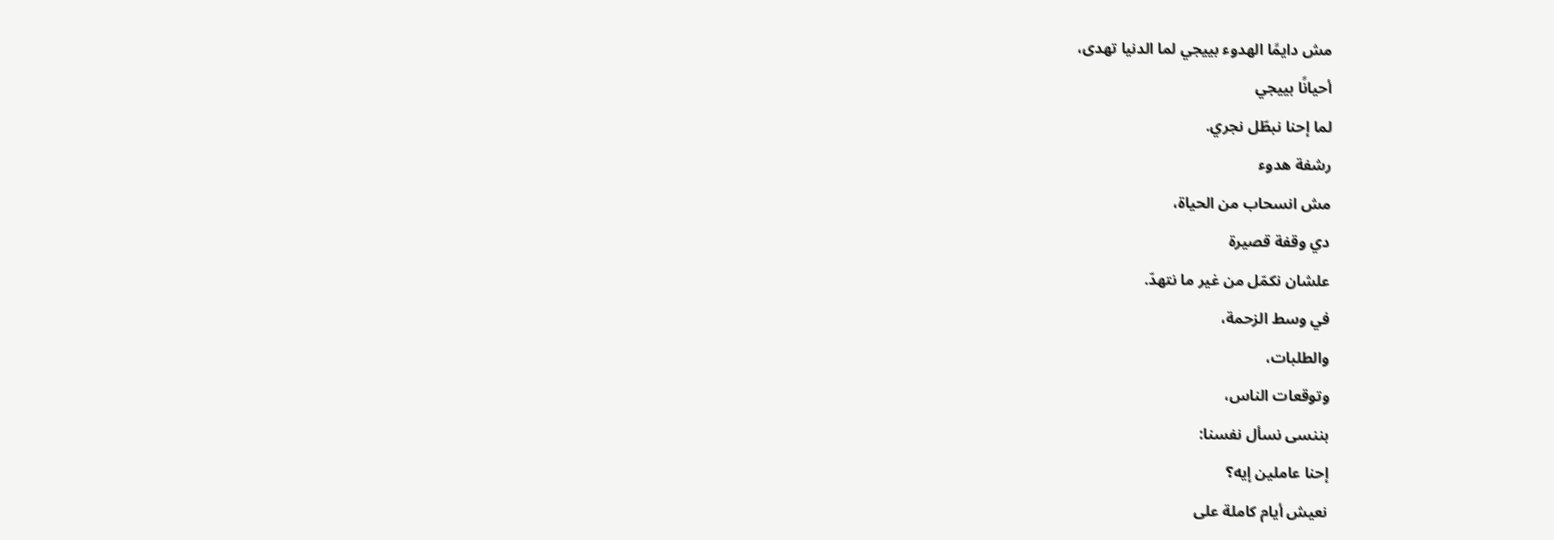مش دايمًا الهدوء بييجي لما الدنيا تهدى،
أحيانًا بييجي
لما إحنا نبطّل نجري.
رشفة هدوء
مش انسحاب من الحياة،
دي وقفة قصيرة
علشان نكمّل من غير ما نتهدّ.
في وسط الزحمة،
والطلبات،
وتوقعات الناس،
بننسى نسأل نفسنا:
إحنا عاملين إيه؟
نعيش أيام كاملة على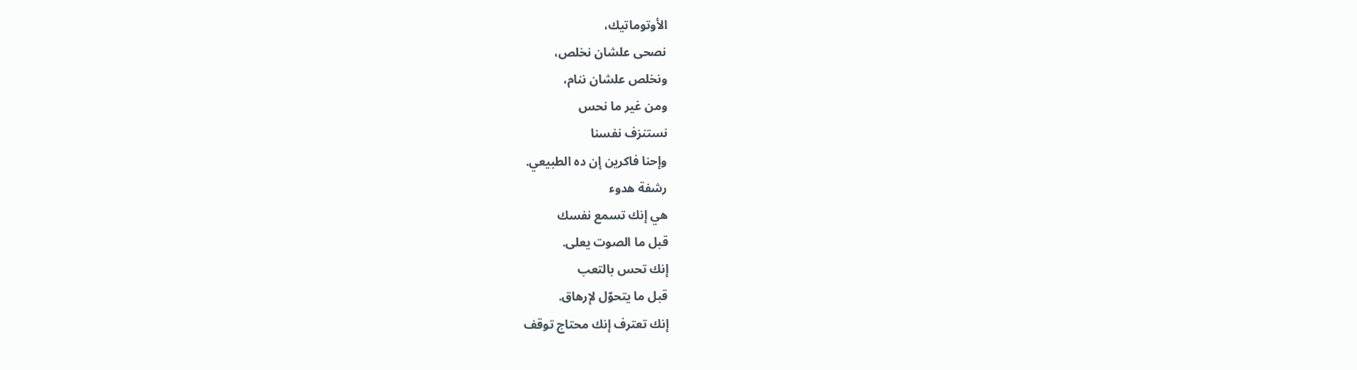الأوتوماتيك،
نصحى علشان نخلص،
ونخلص علشان ننام،
ومن غير ما نحس
نستنزف نفسنا
وإحنا فاكرين إن ده الطبيعي.
رشفة هدوء
هي إنك تسمع نفسك
قبل ما الصوت يعلى.
إنك تحس بالتعب
قبل ما يتحوّل لإرهاق.
إنك تعترف إنك محتاج توقف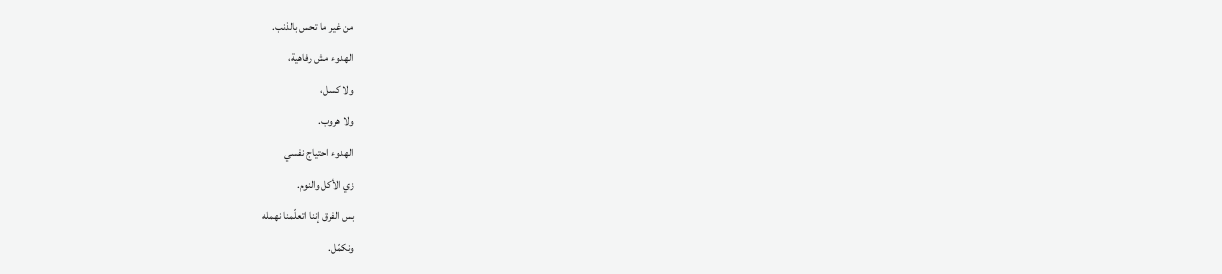من غير ما تحس بالذنب.
الهدوء مش رفاهية،
ولا كسل،
ولا هروب.
الهدوء احتياج نفسي
زي الأكل والنوم.
بس الفرق إننا اتعلّمنا نهمله
ونكمّل.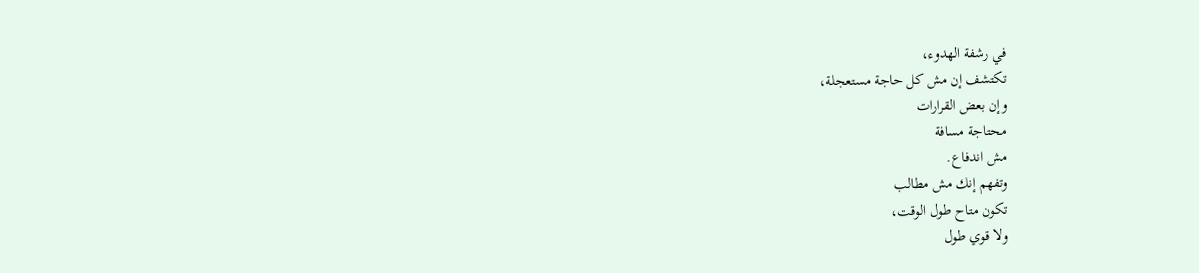في رشفة الهدوء،
تكتشف إن مش كل حاجة مستعجلة،
وإن بعض القرارات
محتاجة مسافة
مش اندفاع.
وتفهم إنك مش مطالب
تكون متاح طول الوقت،
ولا قوي طول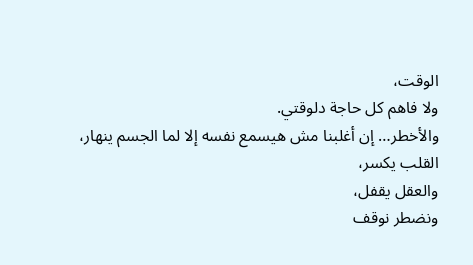الوقت،
ولا فاهم كل حاجة دلوقتي.
والأخطر… إن أغلبنا مش هيسمع نفسه إلا لما الجسم ينهار،
القلب يكسر،
والعقل يقفل،
ونضطر نوقف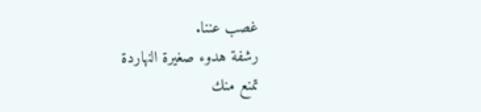غصب عننا.
رشفة هدوء صغيرة النهاردة
تمنع منك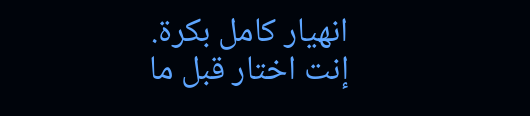انهيار كامل بكرة.
إنت اختار قبل ما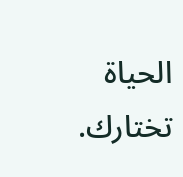الحياة تختارك.